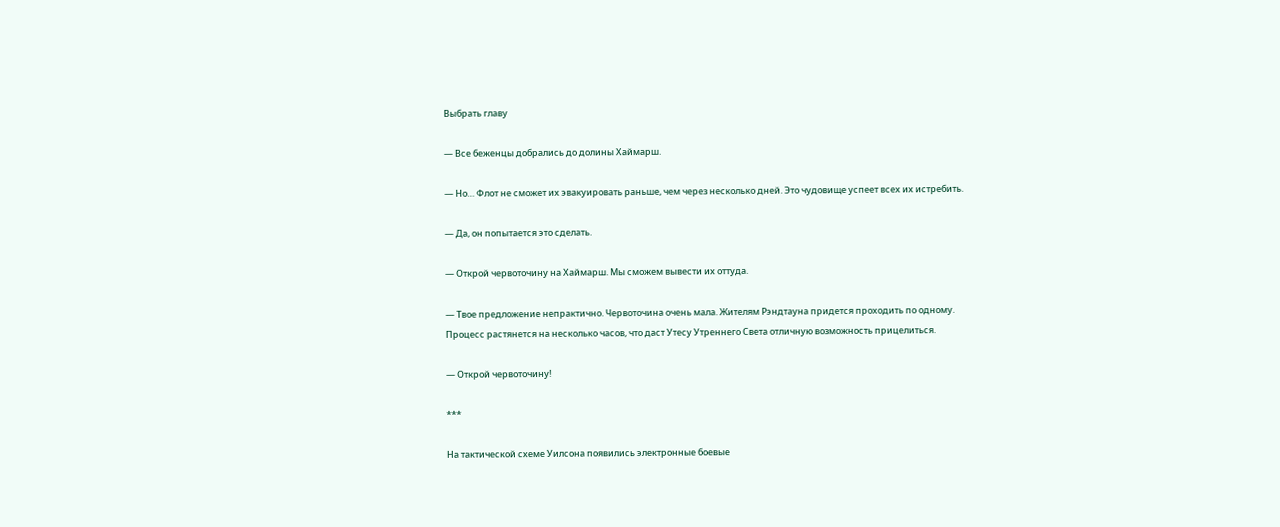Выбрать главу

— Все беженцы добрались до долины Хаймарш.

— Но… Флот не сможет их эвакуировать раньше, чем через несколько дней. Это чудовище успеет всех их истребить.

— Да, он попытается это сделать.

— Открой червоточину на Хаймарш. Мы сможем вывести их оттуда.

— Твое предложение непрактично. Червоточина очень мала. Жителям Рэндтауна придется проходить по одному. Процесс растянется на несколько часов, что даст Утесу Утреннего Света отличную возможность прицелиться.

— Открой червоточину!

***

На тактической схеме Уилсона появились электронные боевые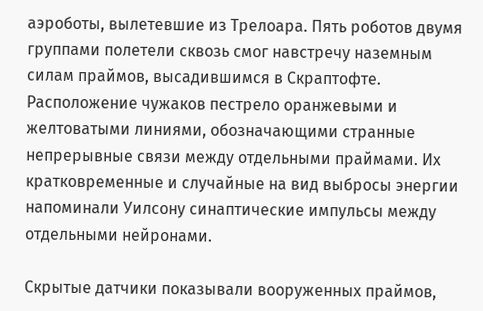аэроботы, вылетевшие из Трелоара. Пять роботов двумя группами полетели сквозь смог навстречу наземным силам праймов, высадившимся в Скраптофте. Расположение чужаков пестрело оранжевыми и желтоватыми линиями, обозначающими странные непрерывные связи между отдельными праймами. Их кратковременные и случайные на вид выбросы энергии напоминали Уилсону синаптические импульсы между отдельными нейронами.

Скрытые датчики показывали вооруженных праймов,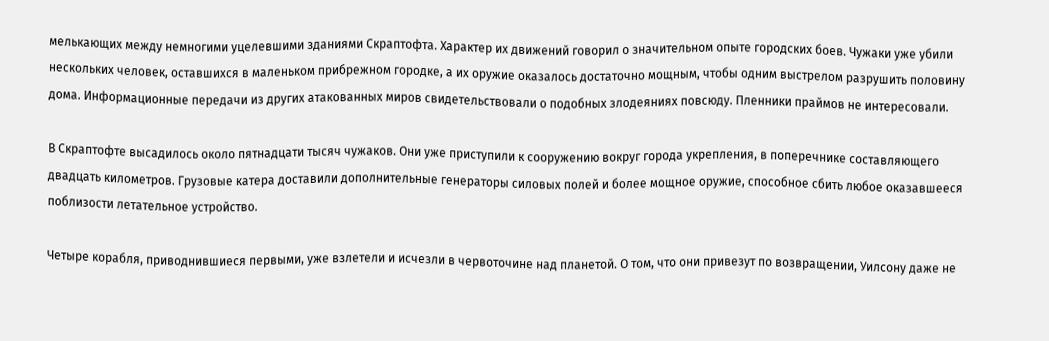мелькающих между немногими уцелевшими зданиями Скраптофта. Характер их движений говорил о значительном опыте городских боев. Чужаки уже убили нескольких человек, оставшихся в маленьком прибрежном городке, а их оружие оказалось достаточно мощным, чтобы одним выстрелом разрушить половину дома. Информационные передачи из других атакованных миров свидетельствовали о подобных злодеяниях повсюду. Пленники праймов не интересовали.

В Скраптофте высадилось около пятнадцати тысяч чужаков. Они уже приступили к сооружению вокруг города укрепления, в поперечнике составляющего двадцать километров. Грузовые катера доставили дополнительные генераторы силовых полей и более мощное оружие, способное сбить любое оказавшееся поблизости летательное устройство.

Четыре корабля, приводнившиеся первыми, уже взлетели и исчезли в червоточине над планетой. О том, что они привезут по возвращении, Уилсону даже не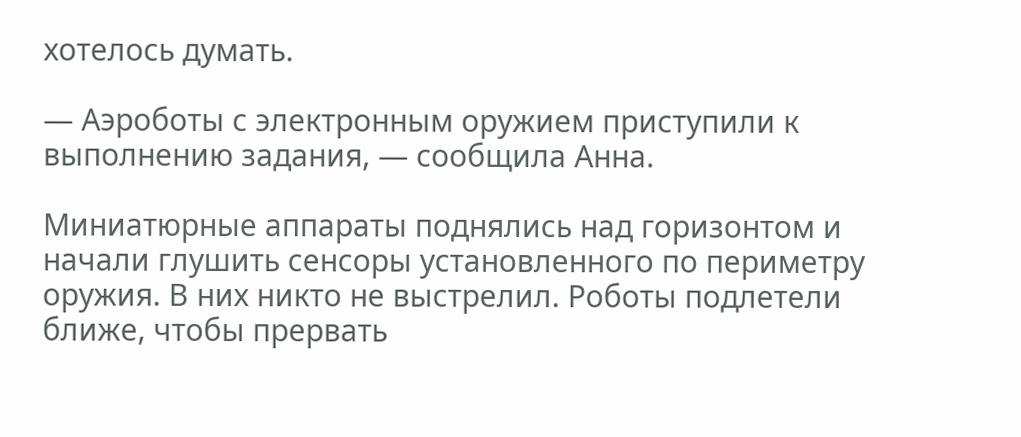хотелось думать.

— Аэроботы с электронным оружием приступили к выполнению задания, — сообщила Анна.

Миниатюрные аппараты поднялись над горизонтом и начали глушить сенсоры установленного по периметру оружия. В них никто не выстрелил. Роботы подлетели ближе, чтобы прервать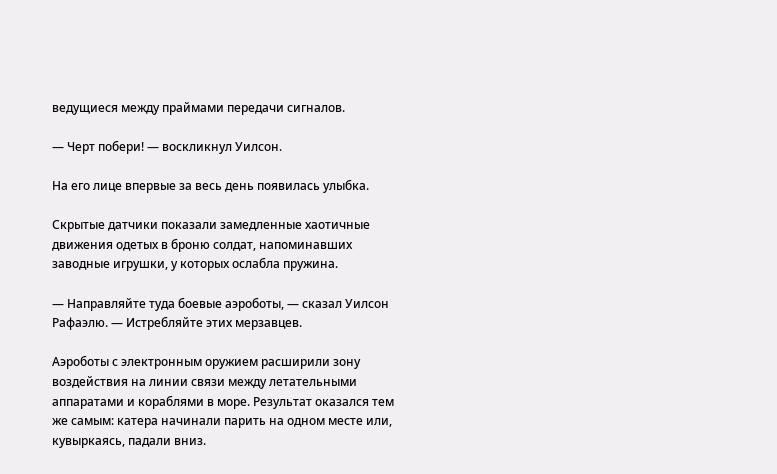ведущиеся между праймами передачи сигналов.

— Черт побери! — воскликнул Уилсон.

На его лице впервые за весь день появилась улыбка.

Скрытые датчики показали замедленные хаотичные движения одетых в броню солдат, напоминавших заводные игрушки, у которых ослабла пружина.

— Направляйте туда боевые аэроботы, — сказал Уилсон Рафаэлю. — Истребляйте этих мерзавцев.

Аэроботы с электронным оружием расширили зону воздействия на линии связи между летательными аппаратами и кораблями в море. Результат оказался тем же самым: катера начинали парить на одном месте или, кувыркаясь, падали вниз.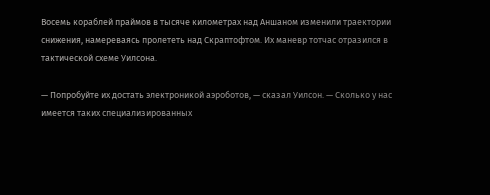Восемь кораблей праймов в тысяче километрах над Аншаном изменили траектории снижения, намереваясь пролететь над Скраптофтом. Их маневр тотчас отразился в тактической схеме Уилсона.

— Попробуйте их достать электроникой аэроботов, — сказал Уилсон. — Сколько у нас имеется таких специализированных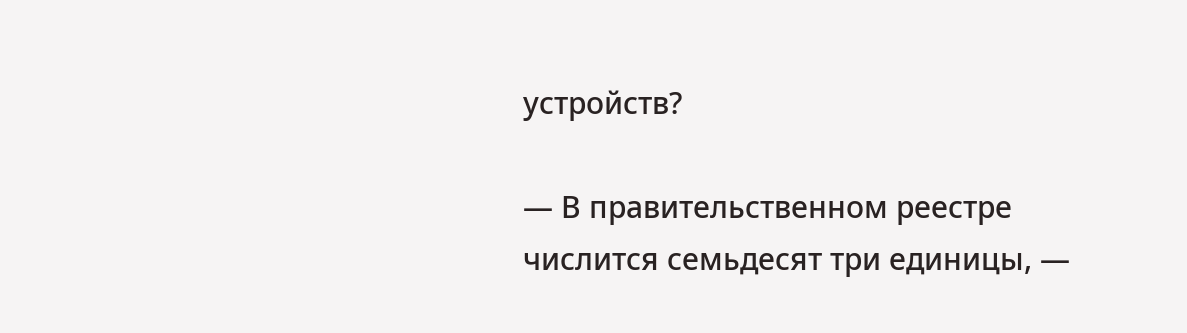устройств?

— В правительственном реестре числится семьдесят три единицы, —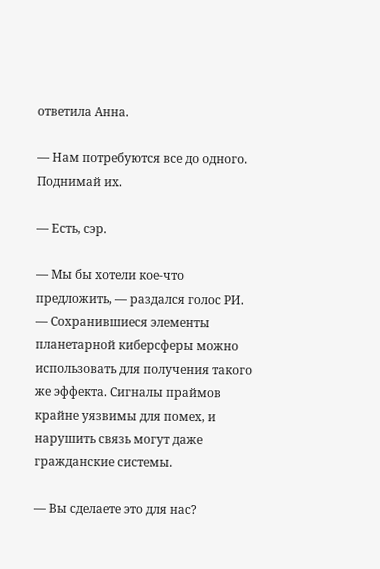ответила Анна.

— Нам потребуются все до одного. Поднимай их.

— Есть, сэр.

— Мы бы хотели кое-что предложить, — раздался голос РИ. — Сохранившиеся элементы планетарной киберсферы можно использовать для получения такого же эффекта. Сигналы праймов крайне уязвимы для помех, и нарушить связь могут даже гражданские системы.

— Вы сделаете это для нас?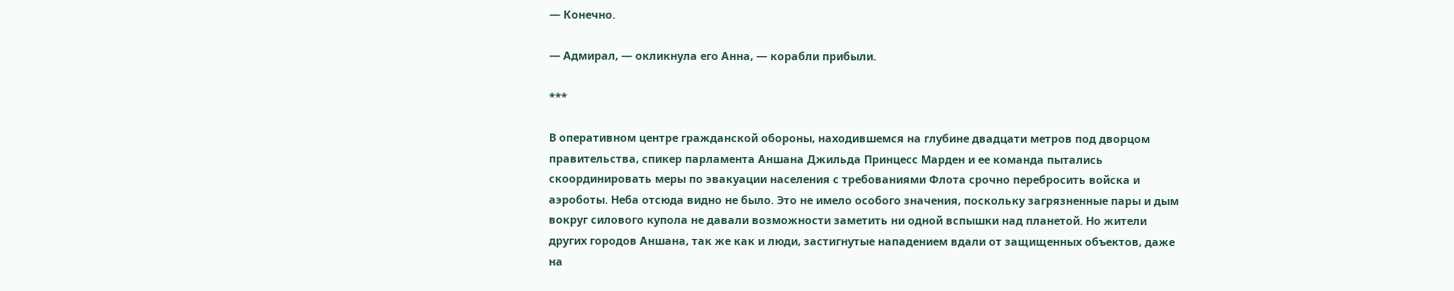— Конечно.

— Адмирал, — окликнула его Анна, — корабли прибыли.

***

В оперативном центре гражданской обороны, находившемся на глубине двадцати метров под дворцом правительства, спикер парламента Аншана Джильда Принцесс Марден и ее команда пытались скоординировать меры по эвакуации населения с требованиями Флота срочно перебросить войска и аэроботы. Неба отсюда видно не было. Это не имело особого значения, поскольку загрязненные пары и дым вокруг силового купола не давали возможности заметить ни одной вспышки над планетой. Но жители других городов Аншана, так же как и люди, застигнутые нападением вдали от защищенных объектов, даже на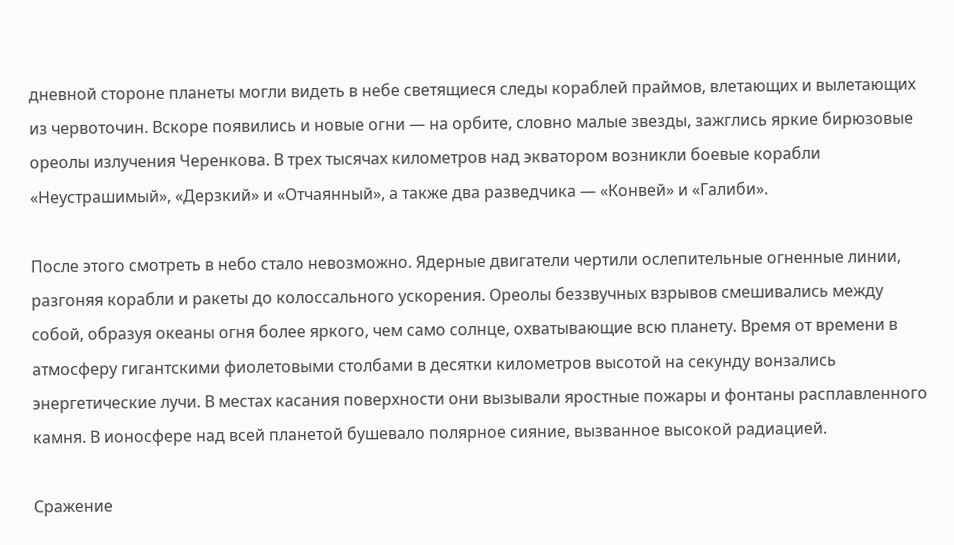дневной стороне планеты могли видеть в небе светящиеся следы кораблей праймов, влетающих и вылетающих из червоточин. Вскоре появились и новые огни — на орбите, словно малые звезды, зажглись яркие бирюзовые ореолы излучения Черенкова. В трех тысячах километров над экватором возникли боевые корабли «Неустрашимый», «Дерзкий» и «Отчаянный», а также два разведчика — «Конвей» и «Галиби».

После этого смотреть в небо стало невозможно. Ядерные двигатели чертили ослепительные огненные линии, разгоняя корабли и ракеты до колоссального ускорения. Ореолы беззвучных взрывов смешивались между собой, образуя океаны огня более яркого, чем само солнце, охватывающие всю планету. Время от времени в атмосферу гигантскими фиолетовыми столбами в десятки километров высотой на секунду вонзались энергетические лучи. В местах касания поверхности они вызывали яростные пожары и фонтаны расплавленного камня. В ионосфере над всей планетой бушевало полярное сияние, вызванное высокой радиацией.

Сражение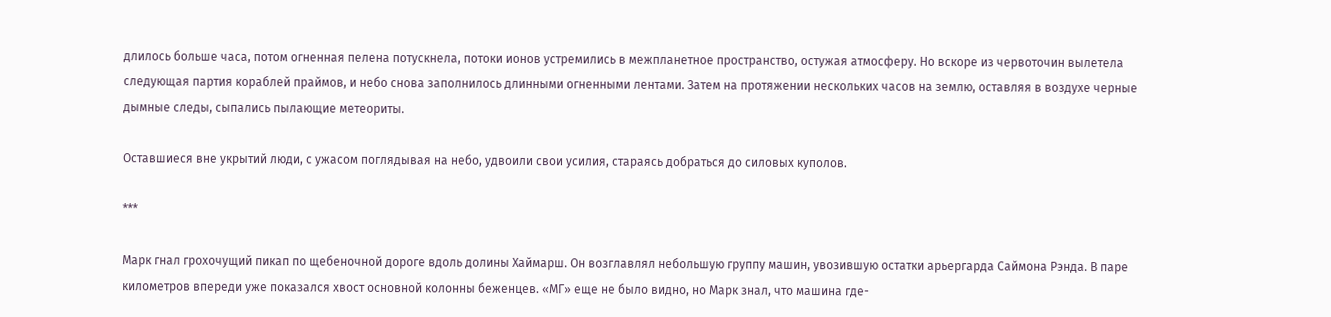длилось больше часа, потом огненная пелена потускнела, потоки ионов устремились в межпланетное пространство, остужая атмосферу. Но вскоре из червоточин вылетела следующая партия кораблей праймов, и небо снова заполнилось длинными огненными лентами. Затем на протяжении нескольких часов на землю, оставляя в воздухе черные дымные следы, сыпались пылающие метеориты.

Оставшиеся вне укрытий люди, с ужасом поглядывая на небо, удвоили свои усилия, стараясь добраться до силовых куполов.

***

Марк гнал грохочущий пикап по щебеночной дороге вдоль долины Хаймарш. Он возглавлял небольшую группу машин, увозившую остатки арьергарда Саймона Рэнда. В паре километров впереди уже показался хвост основной колонны беженцев. «МГ» еще не было видно, но Марк знал, что машина где-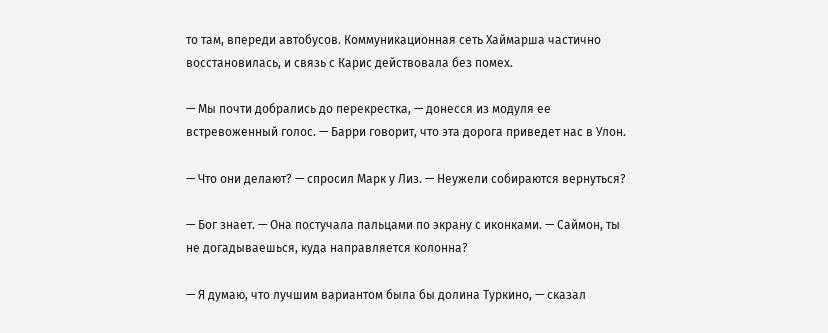то там, впереди автобусов. Коммуникационная сеть Хаймарша частично восстановилась, и связь с Карис действовала без помех.

— Мы почти добрались до перекрестка, — донесся из модуля ее встревоженный голос. — Барри говорит, что эта дорога приведет нас в Улон.

— Что они делают? — спросил Марк у Лиз. — Неужели собираются вернуться?

— Бог знает. — Она постучала пальцами по экрану с иконками. — Саймон, ты не догадываешься, куда направляется колонна?

— Я думаю, что лучшим вариантом была бы долина Туркино, — сказал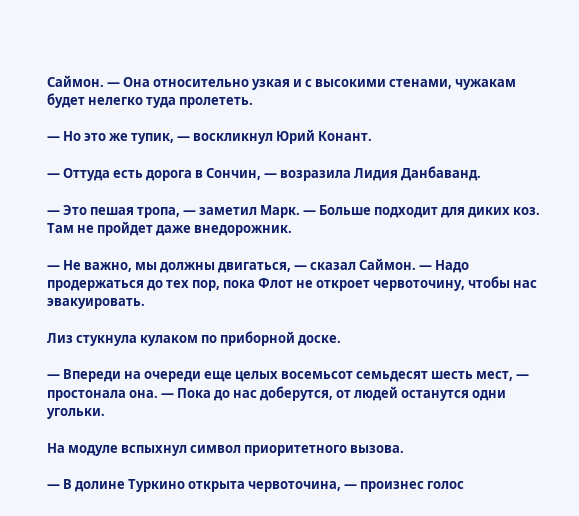Саймон. — Она относительно узкая и с высокими стенами, чужакам будет нелегко туда пролететь.

— Но это же тупик, — воскликнул Юрий Конант.

— Оттуда есть дорога в Сончин, — возразила Лидия Данбаванд.

— Это пешая тропа, — заметил Марк. — Больше подходит для диких коз. Там не пройдет даже внедорожник.

— Не важно, мы должны двигаться, — сказал Саймон. — Надо продержаться до тех пор, пока Флот не откроет червоточину, чтобы нас эвакуировать.

Лиз стукнула кулаком по приборной доске.

— Впереди на очереди еще целых восемьсот семьдесят шесть мест, — простонала она. — Пока до нас доберутся, от людей останутся одни угольки.

На модуле вспыхнул символ приоритетного вызова.

— В долине Туркино открыта червоточина, — произнес голос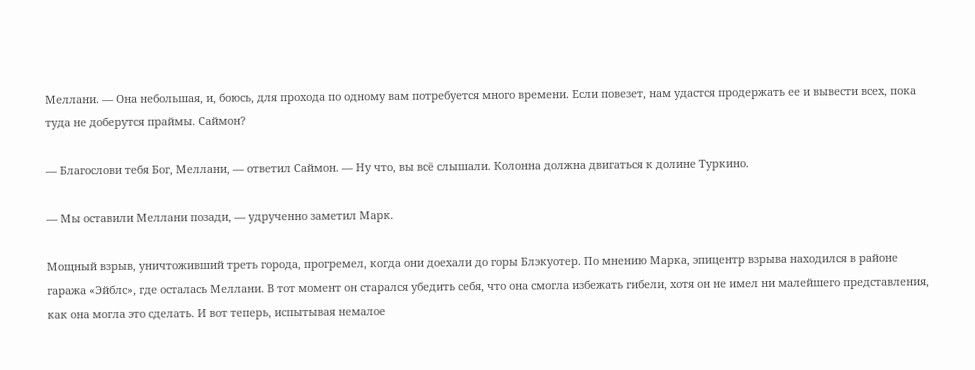Меллани. — Она небольшая, и, боюсь, для прохода по одному вам потребуется много времени. Если повезет, нам удастся продержать ее и вывести всех, пока туда не доберутся праймы. Саймон?

— Благослови тебя Бог, Меллани, — ответил Саймон. — Ну что, вы всё слышали. Колонна должна двигаться к долине Туркино.

— Мы оставили Меллани позади, — удрученно заметил Марк.

Мощный взрыв, уничтоживший треть города, прогремел, когда они доехали до горы Блэкуотер. По мнению Марка, эпицентр взрыва находился в районе гаража «Эйблс», где осталась Меллани. В тот момент он старался убедить себя, что она смогла избежать гибели, хотя он не имел ни малейшего представления, как она могла это сделать. И вот теперь, испытывая немалое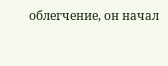облегчение, он начал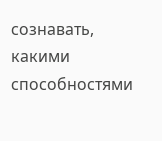сознавать, какими способностями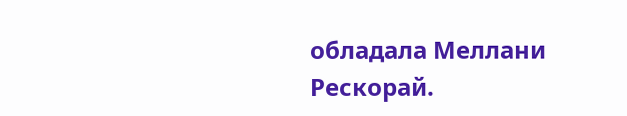обладала Меллани Рескорай.